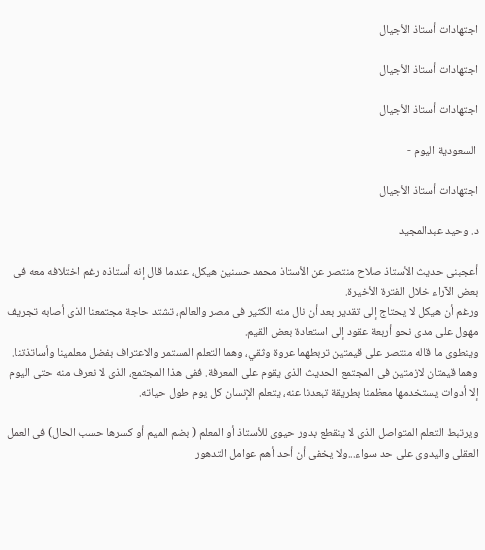اجتهادات أستاذ الأجيال

اجتهادات أستاذ الأجيال

اجتهادات أستاذ الأجيال

 السعودية اليوم -

اجتهادات أستاذ الأجيال

د. وحيد عبدالمجيد

أعجبنى حديث الأستاذ صلاح منتصر عن الأستاذ محمد حسنين هيكل، عندما قال إنه أستاذه رغم اختلافه معه فى بعض الآراء خلال الفترة الأخيرة.
ورغم أن هيكل لا يحتاج إلى تقدير بعد أن نال منه الكثير فى مصر والعالم، تشتد حاجة مجتمعنا الذى أصابه تجريف مهول على مدى نحو أربعة عقود إلى استعادة بعض القيم.
وينطوى ما قاله منتصر على قيمتين تربطهما عروة وثقي، وهما التعلم المستمر والاعتراف بفضل معلمينا وأساتذتنا. وهما قيمتان لازمتين فى المجتمع الحديث الذى يقوم على المعرفة. ففى هذا المجتمع، الذى لا نعرف منه حتى اليوم إلا أدوات يستخدمها معظمنا بطريقة تبعدنا عنه، يتعلم الإنسان كل يوم طول حياته.

ويرتبط التعلم المتواصل الذى لا ينقطع بدور حيوى للأستاذ أو المعلم ( بضم الميم أو كسرها حسب الحال) فى العمل العقلى واليدوى على حد سواء...ولا يخفى أن أحد أهم عوامل التدهور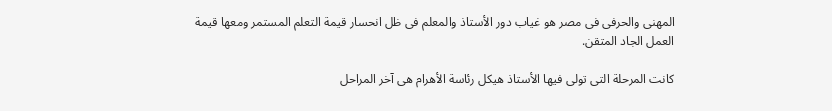المهنى والحرفى فى مصر هو غياب دور الأستاذ والمعلم فى ظل انحسار قيمة التعلم المستمر ومعها قيمة العمل الجاد المتقن.

كانت المرحلة التى تولى فيها الأستاذ هيكل رئاسة الأهرام هى آخر المراحل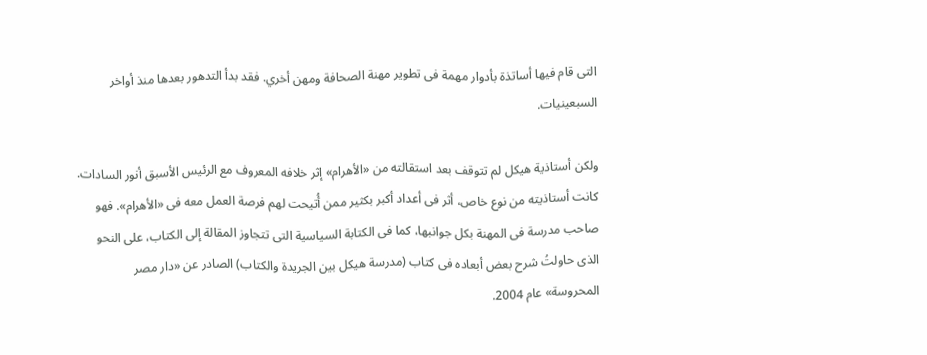التى قام فيها أساتذة بأدوار مهمة فى تطوير مهنة الصحافة ومهن أخري. فقد بدأ التدهور بعدها منذ أواخر السبعينيات.

ولكن أستاذية هيكل لم تتوقف بعد استقالته من «الأهرام» إثر خلافه المعروف مع الرئيس الأسبق أنور السادات. كانت أستاذيته من نوع خاص، أثر فى أعداد أكبر بكثير ممن أُتيحت لهم فرصة العمل معه فى «الأهرام». فهو صاحب مدرسة فى المهنة بكل جوانبها، كما فى الكتابة السياسية التى تتجاوز المقالة إلى الكتاب، على النحو الذى حاولتُ شرح بعض أبعاده فى كتاب (مدرسة هيكل بين الجريدة والكتاب) الصادر عن «دار مصر المحروسة» عام 2004.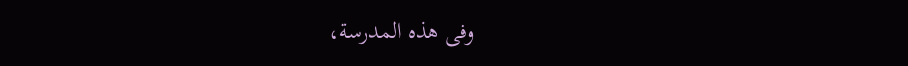وفى هذه المدرسة،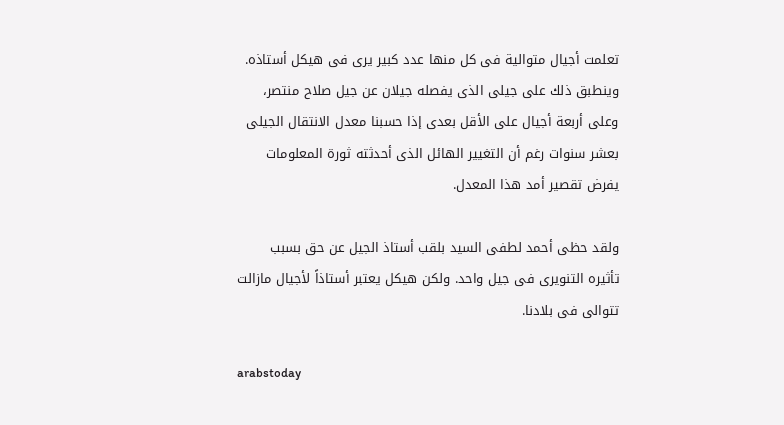تعلمت أجيال متوالية فى كل منها عدد كبير يرى فى هيكل أستاذه. وينطبق ذلك على جيلى الذى يفصله جيلان عن جيل صلاح منتصر، وعلى أربعة أجيال على الأقل بعدى إذا حسبنا معدل الانتقال الجيلى بعشر سنوات رغم أن التغيير الهائل الذى أحدثته ثورة المعلومات يفرض تقصير أمد هذا المعدل.

ولقد حظى أحمد لطفى السيد بلقب أستاذ الجيل عن حق بسبب تأثيره التنويرى فى جيل واحد. ولكن هيكل يعتبر أستاذاً لأجيال مازالت تتوالى فى بلادنا.

arabstoday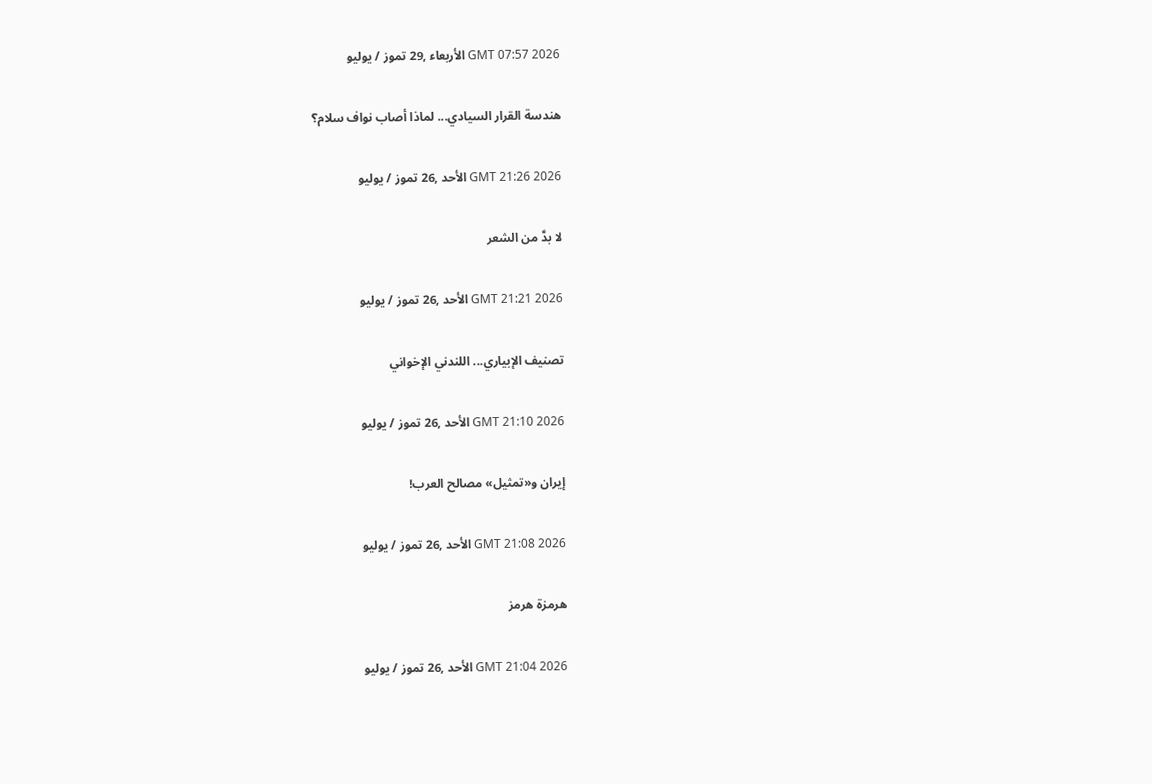GMT 07:57 2026 الأربعاء ,29 تموز / يوليو

هندسة القرار السيادي... لماذا أصاب نواف سلام؟

GMT 21:26 2026 الأحد ,26 تموز / يوليو

لا بدَّ من الشعر

GMT 21:21 2026 الأحد ,26 تموز / يوليو

تصنيف الإبياري... اللندني الإخواني

GMT 21:10 2026 الأحد ,26 تموز / يوليو

إيران و«تمثيل» مصالح العرب!

GMT 21:08 2026 الأحد ,26 تموز / يوليو

هرمزة هرمز

GMT 21:04 2026 الأحد ,26 تموز / يوليو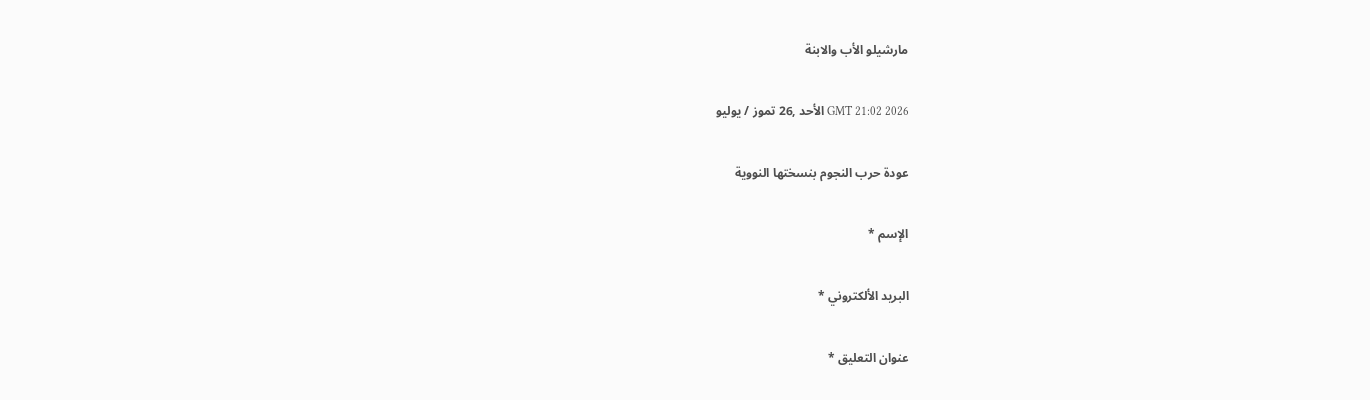مارشيلو الأب والابنة

GMT 21:02 2026 الأحد ,26 تموز / يوليو

عودة حرب النجوم بنسختها النووية

الإسم *

البريد الألكتروني *

عنوان التعليق *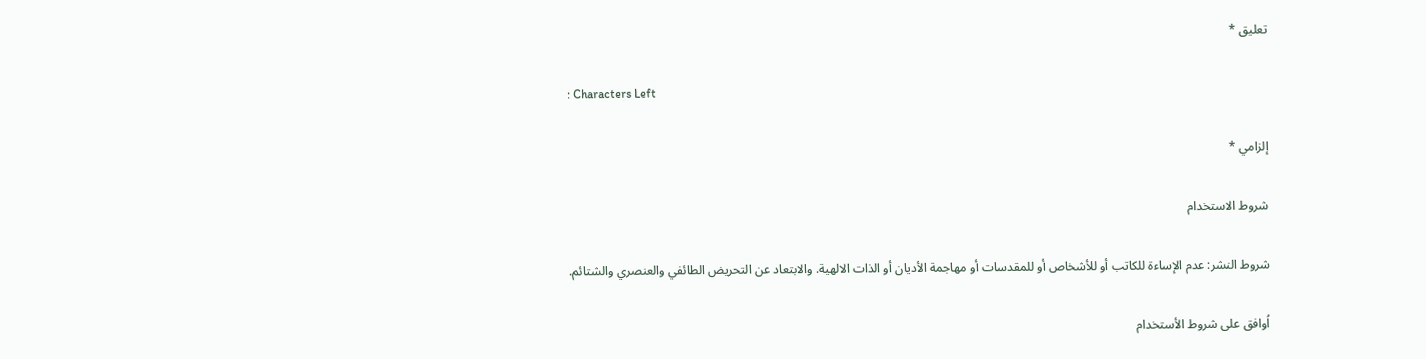تعليق *

: Characters Left

إلزامي *

شروط الاستخدام

شروط النشر: عدم الإساءة للكاتب أو للأشخاص أو للمقدسات أو مهاجمة الأديان أو الذات الالهية. والابتعاد عن التحريض الطائفي والعنصري والشتائم.

اُوافق على شروط الأستخدام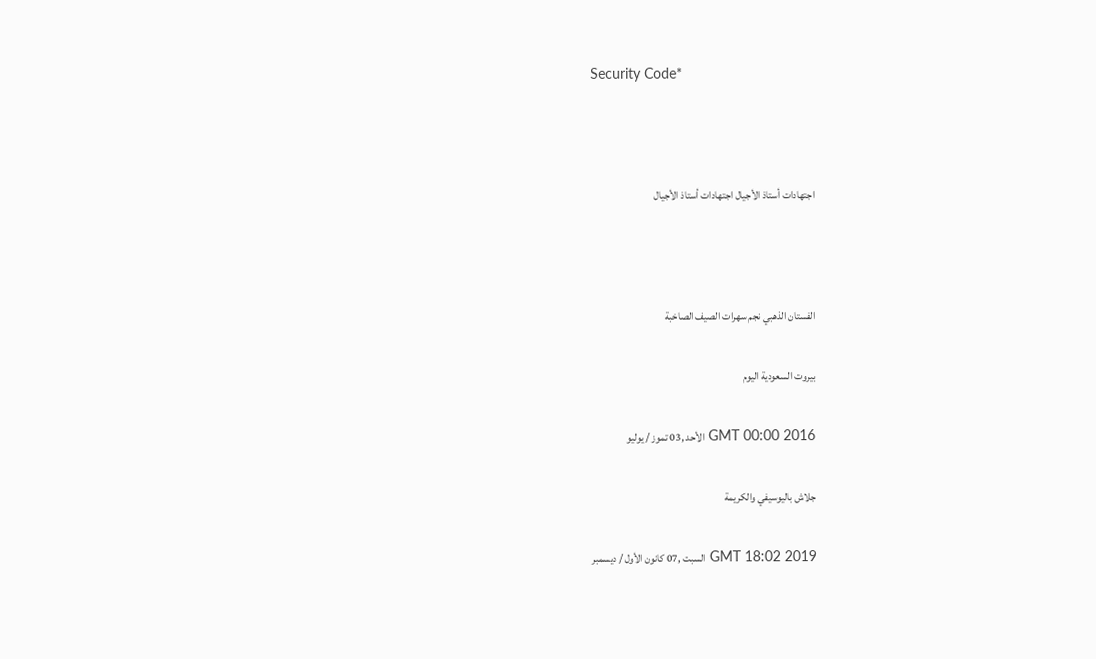Security Code*



اجتهادات أستاذ الأجيال اجتهادات أستاذ الأجيال



الفستان الذهبي نجم سهرات الصيف الصاخبة

بيروت السعودية اليوم

GMT 00:00 2016 الأحد ,03 تموز / يوليو

جلاش باليوسيفي والكريمة

GMT 18:02 2019 السبت ,07 كانون الأول / ديسمبر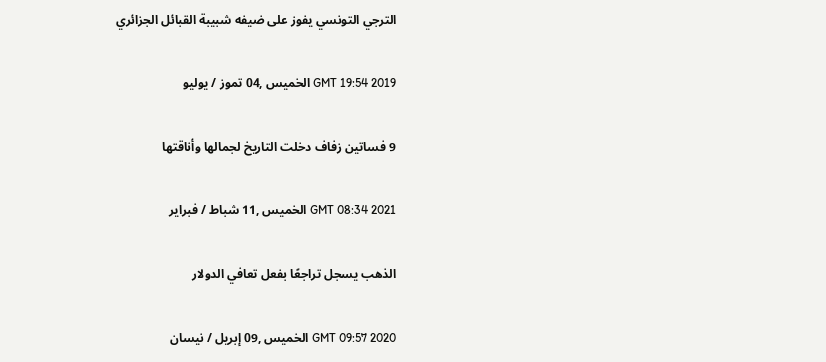الترجي التونسي يفوز على ضيفه شبيبة القبائل الجزائري

GMT 19:54 2019 الخميس ,04 تموز / يوليو

9 فساتين زفاف دخلت التاريخ لجمالها وأناقتها

GMT 08:34 2021 الخميس ,11 شباط / فبراير

الذهب يسجل تراجعًا بفعل تعافي الدولار

GMT 09:57 2020 الخميس ,09 إبريل / نيسان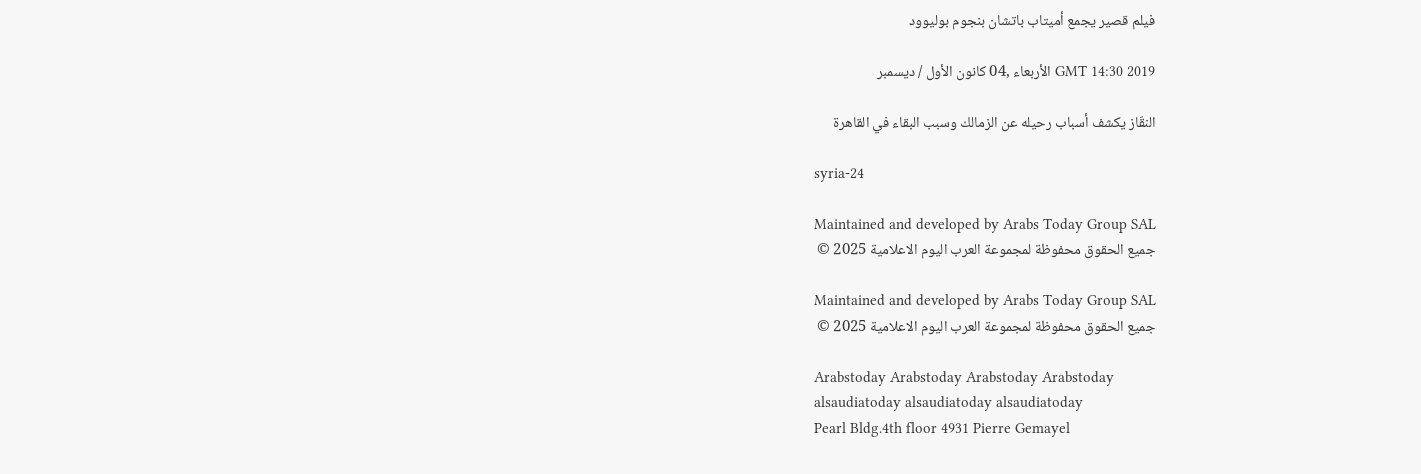فيلم قصير يجمع أميتاب باتشان بنجوم بوليوود

GMT 14:30 2019 الأربعاء ,04 كانون الأول / ديسمبر

النقّاز يكشف أسباب رحيله عن الزمالك وسبب البقاء في القاهرة

syria-24

Maintained and developed by Arabs Today Group SAL
جميع الحقوق محفوظة لمجموعة العرب اليوم الاعلامية 2025 ©

Maintained and developed by Arabs Today Group SAL
جميع الحقوق محفوظة لمجموعة العرب اليوم الاعلامية 2025 ©

Arabstoday Arabstoday Arabstoday Arabstoday
alsaudiatoday alsaudiatoday alsaudiatoday
Pearl Bldg.4th floor 4931 Pierre Gemayel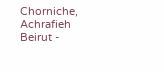Chorniche, Achrafieh Beirut -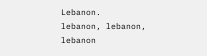Lebanon.
lebanon, lebanon, lebanon